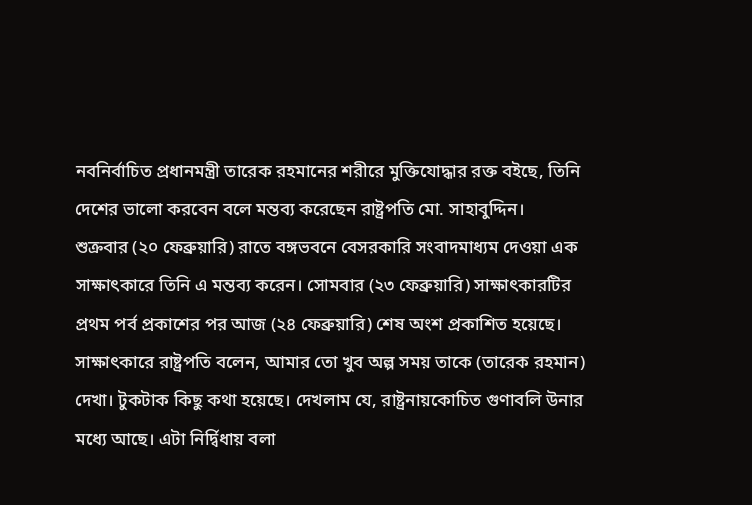নবনির্বাচিত প্রধানমন্ত্রী তারেক রহমানের শরীরে মুক্তিযোদ্ধার রক্ত বইছে, তিনি দেশের ভালো করবেন বলে মন্তব্য করেছেন রাষ্ট্রপতি মো. সাহাবুদ্দিন।
শুক্রবার (২০ ফেব্রুয়ারি) রাতে বঙ্গভবনে বেসরকারি সংবাদমাধ্যম দেওয়া এক সাক্ষাৎকারে তিনি এ মন্তব্য করেন। সোমবার (২৩ ফেব্রুয়ারি) সাক্ষাৎকারটির প্রথম পর্ব প্রকাশের পর আজ (২৪ ফেব্রুয়ারি) শেষ অংশ প্রকাশিত হয়েছে।
সাক্ষাৎকারে রাষ্ট্রপতি বলেন, আমার তো খুব অল্প সময় তাকে (তারেক রহমান) দেখা। টুকটাক কিছু কথা হয়েছে। দেখলাম যে, রাষ্ট্রনায়কোচিত গুণাবলি উনার মধ্যে আছে। এটা নির্দ্বিধায় বলা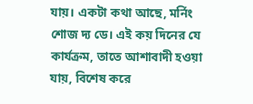যায়। একটা কথা আছে, মর্নিং শোজ দ্য ডে। এই কয় দিনের যে কার্যক্রম, তাতে আশাবাদী হওয়া যায়, বিশেষ করে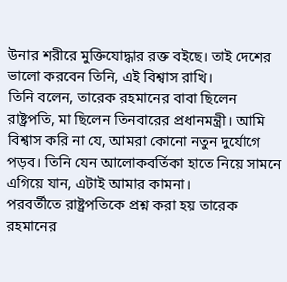উনার শরীরে মুক্তিযোদ্ধার রক্ত বইছে। তাই দেশের ভালো করবেন তিনি, এই বিশ্বাস রাখি।
তিনি বলেন, তারেক রহমানের বাবা ছিলেন রাষ্ট্রপতি, মা ছিলেন তিনবারের প্রধানমন্ত্রী। আমি বিশ্বাস করি না যে, আমরা কোনো নতুন দুর্যোগে পড়ব। তিনি যেন আলোকবর্তিকা হাতে নিয়ে সামনে এগিয়ে যান, এটাই আমার কামনা।
পরবর্তীতে রাষ্ট্রপতিকে প্রশ্ন করা হয় তারেক রহমানের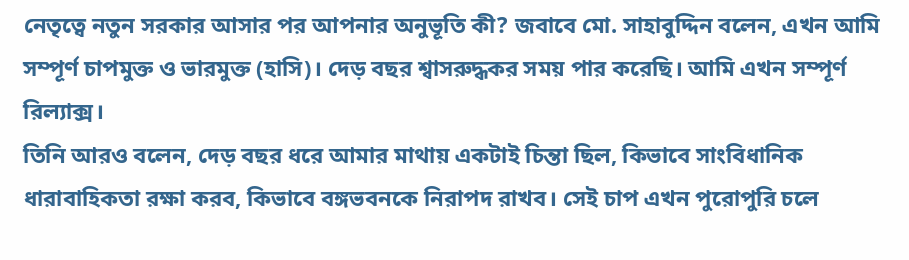নেতৃত্বে নতুন সরকার আসার পর আপনার অনুভূতি কী? জবাবে মো. সাহাবুদ্দিন বলেন, এখন আমি সম্পূর্ণ চাপমুক্ত ও ভারমুক্ত (হাসি)। দেড় বছর শ্বাসরুদ্ধকর সময় পার করেছি। আমি এখন সম্পূর্ণ রিল্যাক্স।
তিনি আরও বলেন, দেড় বছর ধরে আমার মাথায় একটাই চিন্তা ছিল, কিভাবে সাংবিধানিক ধারাবাহিকতা রক্ষা করব, কিভাবে বঙ্গভবনকে নিরাপদ রাখব। সেই চাপ এখন পুরোপুরি চলে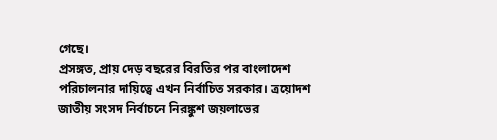গেছে।
প্রসঙ্গত, প্রায় দেড় বছরের বিরতির পর বাংলাদেশ পরিচালনার দায়িত্বে এখন নির্বাচিত সরকার। ত্রয়োদশ জাতীয় সংসদ নির্বাচনে নিরঙ্কুশ জয়লাভের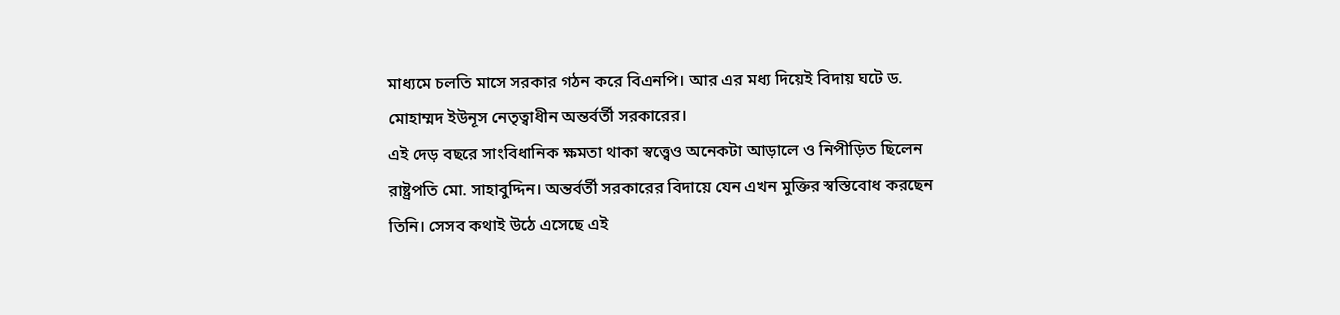মাধ্যমে চলতি মাসে সরকার গঠন করে বিএনপি। আর এর মধ্য দিয়েই বিদায় ঘটে ড. মোহাম্মদ ইউনূস নেতৃত্বাধীন অন্তর্বর্তী সরকারের।
এই দেড় বছরে সাংবিধানিক ক্ষমতা থাকা স্বত্ত্বেও অনেকটা আড়ালে ও নিপীড়িত ছিলেন রাষ্ট্রপতি মো. সাহাবুদ্দিন। অন্তর্বর্তী সরকারের বিদায়ে যেন এখন মুক্তির স্বস্তিবোধ করছেন তিনি। সেসব কথাই উঠে এসেছে এই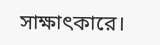সাক্ষাৎকারে।